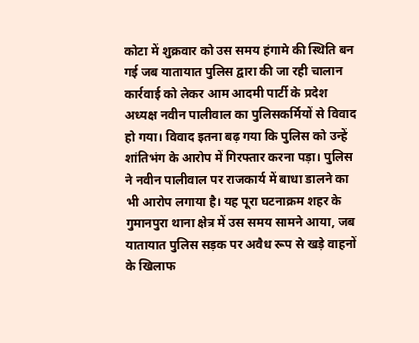कोटा में शुक्रवार को उस समय हंगामे की स्थिति बन गई जब यातायात पुलिस द्वारा की जा रही चालान कार्रवाई को लेकर आम आदमी पार्टी के प्रदेश अध्यक्ष नवीन पालीवाल का पुलिसकर्मियों से विवाद हो गया। विवाद इतना बढ़ गया कि पुलिस को उन्हें शांतिभंग के आरोप में गिरफ्तार करना पड़ा। पुलिस ने नवीन पालीवाल पर राजकार्य में बाधा डालने का भी आरोप लगाया है। यह पूरा घटनाक्रम शहर के गुमानपुरा थाना क्षेत्र में उस समय सामने आया, जब यातायात पुलिस सड़क पर अवैध रूप से खड़े वाहनों के खिलाफ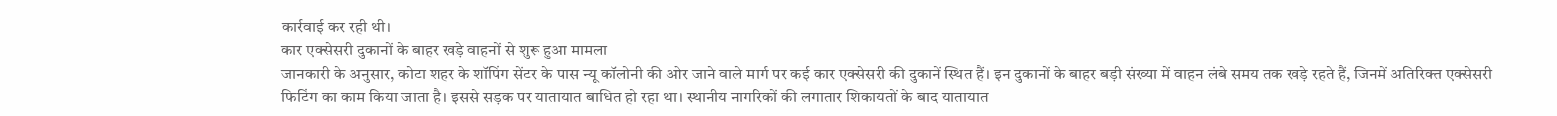कार्रवाई कर रही थी।
कार एक्सेसरी दुकानों के बाहर खड़े वाहनों से शुरू हुआ मामला
जानकारी के अनुसार, कोटा शहर के शॉपिंग सेंटर के पास न्यू कॉलोनी की ओर जाने वाले मार्ग पर कई कार एक्सेसरी की दुकानें स्थित हैं। इन दुकानों के बाहर बड़ी संख्या में वाहन लंबे समय तक खड़े रहते हैं, जिनमें अतिरिक्त एक्सेसरी फिटिंग का काम किया जाता है। इससे सड़क पर यातायात बाधित हो रहा था। स्थानीय नागरिकों की लगातार शिकायतों के बाद यातायात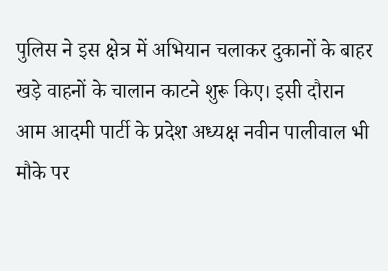पुलिस ने इस क्षेत्र में अभियान चलाकर दुकानों के बाहर खड़े वाहनों के चालान काटने शुरू किए। इसी दौरान आम आदमी पार्टी के प्रदेश अध्यक्ष नवीन पालीवाल भी मौके पर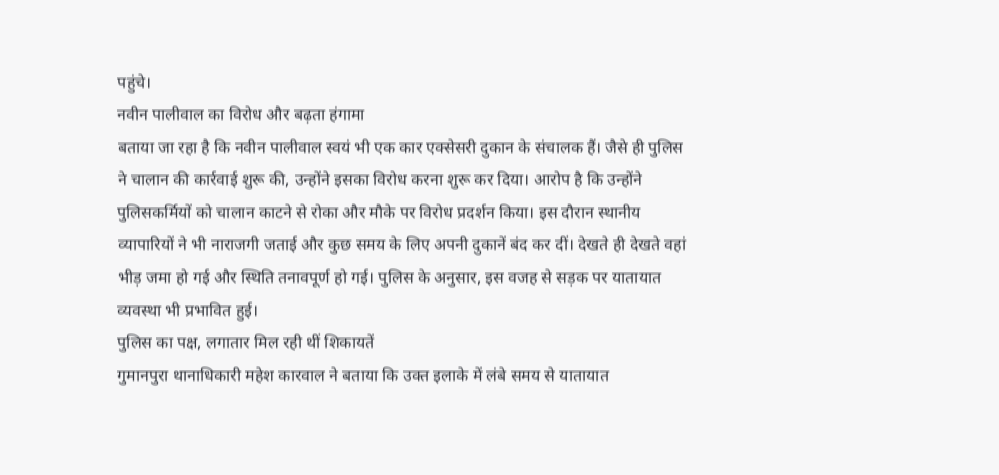पहुंचे।
नवीन पालीवाल का विरोध और बढ़ता हंगामा
बताया जा रहा है कि नवीन पालीवाल स्वयं भी एक कार एक्सेसरी दुकान के संचालक हैं। जैसे ही पुलिस ने चालान की कार्रवाई शुरू की, उन्होंने इसका विरोध करना शुरू कर दिया। आरोप है कि उन्होंने पुलिसकर्मियों को चालान काटने से रोका और मौके पर विरोध प्रदर्शन किया। इस दौरान स्थानीय व्यापारियों ने भी नाराजगी जताई और कुछ समय के लिए अपनी दुकानें बंद कर दीं। देखते ही देखते वहां भीड़ जमा हो गई और स्थिति तनावपूर्ण हो गई। पुलिस के अनुसार, इस वजह से सड़क पर यातायात व्यवस्था भी प्रभावित हुई।
पुलिस का पक्ष, लगातार मिल रही थीं शिकायतें
गुमानपुरा थानाधिकारी महेश कारवाल ने बताया कि उक्त इलाके में लंबे समय से यातायात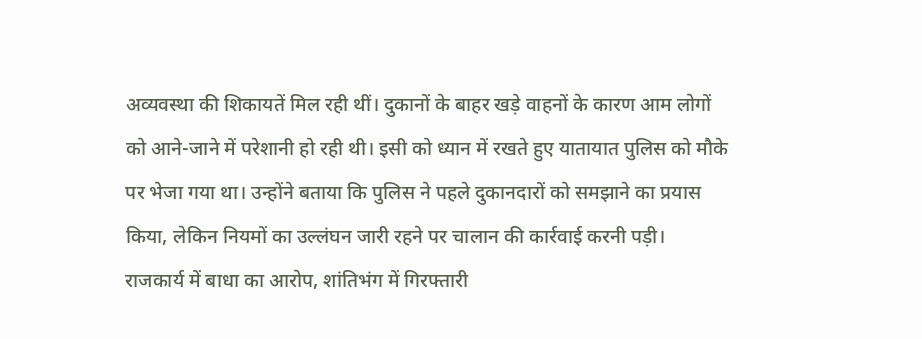अव्यवस्था की शिकायतें मिल रही थीं। दुकानों के बाहर खड़े वाहनों के कारण आम लोगों को आने-जाने में परेशानी हो रही थी। इसी को ध्यान में रखते हुए यातायात पुलिस को मौके पर भेजा गया था। उन्होंने बताया कि पुलिस ने पहले दुकानदारों को समझाने का प्रयास किया, लेकिन नियमों का उल्लंघन जारी रहने पर चालान की कार्रवाई करनी पड़ी।
राजकार्य में बाधा का आरोप, शांतिभंग में गिरफ्तारी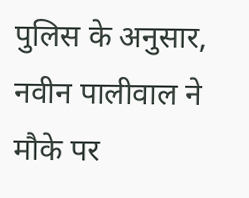पुलिस के अनुसार, नवीन पालीवाल ने मौके पर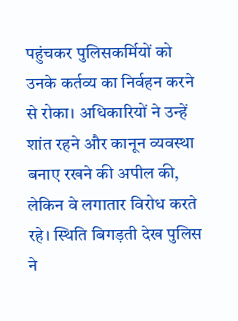पहुंचकर पुलिसकर्मियों को उनके कर्तव्य का निर्वहन करने से रोका। अधिकारियों ने उन्हें शांत रहने और कानून व्यवस्था बनाए रखने की अपील की, लेकिन वे लगातार विरोध करते रहे। स्थिति बिगड़ती देख पुलिस ने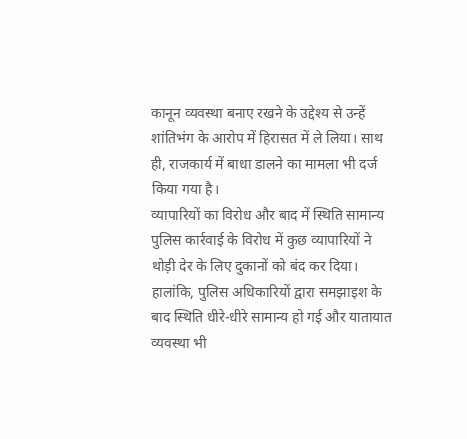कानून व्यवस्था बनाए रखने के उद्देश्य से उन्हें शांतिभंग के आरोप में हिरासत में ले लिया। साथ ही, राजकार्य में बाधा डालने का मामला भी दर्ज किया गया है।
व्यापारियों का विरोध और बाद में स्थिति सामान्य
पुलिस कार्रवाई के विरोध में कुछ व्यापारियों ने थोड़ी देर के लिए दुकानों को बंद कर दिया। हालांकि, पुलिस अधिकारियों द्वारा समझाइश के बाद स्थिति धीरे-धीरे सामान्य हो गई और यातायात व्यवस्था भी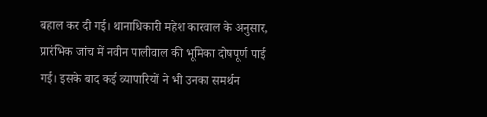बहाल कर दी गई। थानाधिकारी महेश कारवाल के अनुसार, प्रारंभिक जांच में नवीन पालीवाल की भूमिका दोषपूर्ण पाई गई। इसके बाद कई व्यापारियों ने भी उनका समर्थन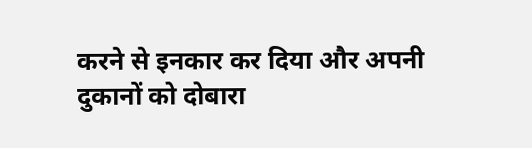करने से इनकार कर दिया और अपनी दुकानों को दोबारा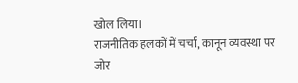खोल लिया।
राजनीतिक हलकों में चर्चा, कानून व्यवस्था पर जोर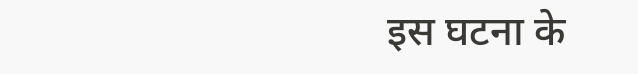इस घटना के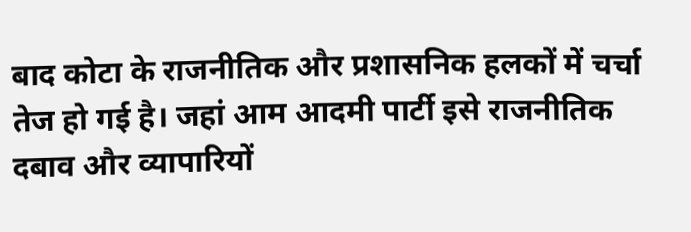बाद कोटा के राजनीतिक और प्रशासनिक हलकों में चर्चा तेज हो गई है। जहां आम आदमी पार्टी इसे राजनीतिक दबाव और व्यापारियों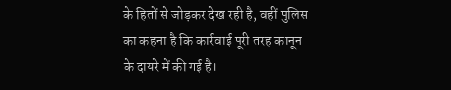के हितों से जोड़कर देख रही है, वहीं पुलिस का कहना है कि कार्रवाई पूरी तरह कानून के दायरे में की गई है।